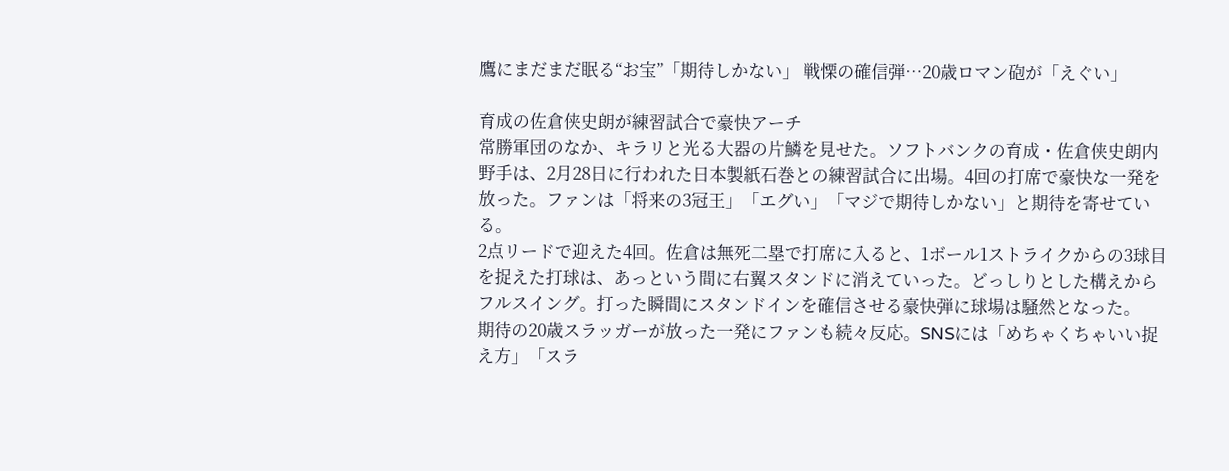鷹にまだまだ眠る“お宝”「期待しかない」 戦慄の確信弾…20歳ロマン砲が「えぐい」

育成の佐倉侠史朗が練習試合で豪快アーチ
常勝軍団のなか、キラリと光る大器の片鱗を見せた。ソフトバンクの育成・佐倉侠史朗内野手は、2月28日に行われた日本製紙石巻との練習試合に出場。4回の打席で豪快な一発を放った。ファンは「将来の3冠王」「エグい」「マジで期待しかない」と期待を寄せている。
2点リードで迎えた4回。佐倉は無死二塁で打席に入ると、1ボール1ストライクからの3球目を捉えた打球は、あっという間に右翼スタンドに消えていった。どっしりとした構えからフルスイング。打った瞬間にスタンドインを確信させる豪快弾に球場は騒然となった。
期待の20歳スラッガーが放った一発にファンも続々反応。SNSには「めちゃくちゃいい捉え方」「スラ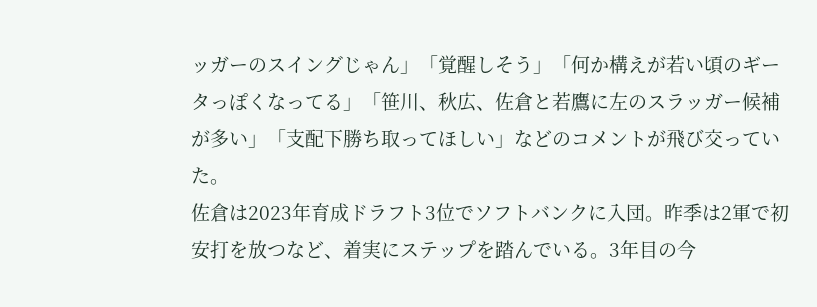ッガーのスイングじゃん」「覚醒しそう」「何か構えが若い頃のギータっぽくなってる」「笹川、秋広、佐倉と若鷹に左のスラッガー候補が多い」「支配下勝ち取ってほしい」などのコメントが飛び交っていた。
佐倉は2023年育成ドラフト3位でソフトバンクに入団。昨季は2軍で初安打を放つなど、着実にステップを踏んでいる。3年目の今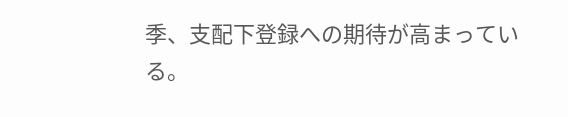季、支配下登録への期待が高まっている。